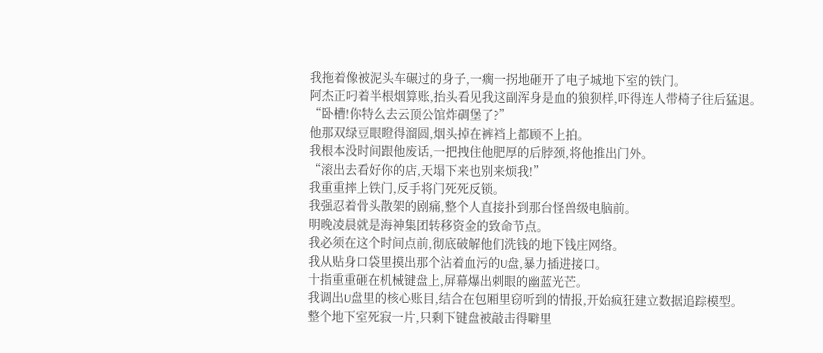我拖着像被泥头车碾过的身子,一瘸一拐地砸开了电子城地下室的铁门。
阿杰正叼着半根烟算账,抬头看见我这副浑身是血的狼狈样,吓得连人带椅子往后猛退。
“卧槽!你特么去云顶公馆炸碉堡了?”
他那双绿豆眼瞪得溜圆,烟头掉在裤裆上都顾不上拍。
我根本没时间跟他废话,一把拽住他肥厚的后脖颈,将他推出门外。
“滚出去看好你的店,天塌下来也别来烦我!”
我重重摔上铁门,反手将门死死反锁。
我强忍着骨头散架的剧痛,整个人直接扑到那台怪兽级电脑前。
明晚凌晨就是海神集团转移资金的致命节点。
我必须在这个时间点前,彻底破解他们洗钱的地下钱庄网络。
我从贴身口袋里摸出那个沾着血污的U盘,暴力插进接口。
十指重重砸在机械键盘上,屏幕爆出刺眼的幽蓝光芒。
我调出U盘里的核心账目,结合在包厢里窃听到的情报,开始疯狂建立数据追踪模型。
整个地下室死寂一片,只剩下键盘被敲击得噼里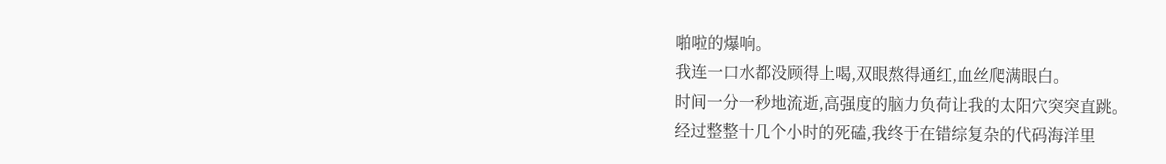啪啦的爆响。
我连一口水都没顾得上喝,双眼熬得通红,血丝爬满眼白。
时间一分一秒地流逝,高强度的脑力负荷让我的太阳穴突突直跳。
经过整整十几个小时的死磕,我终于在错综复杂的代码海洋里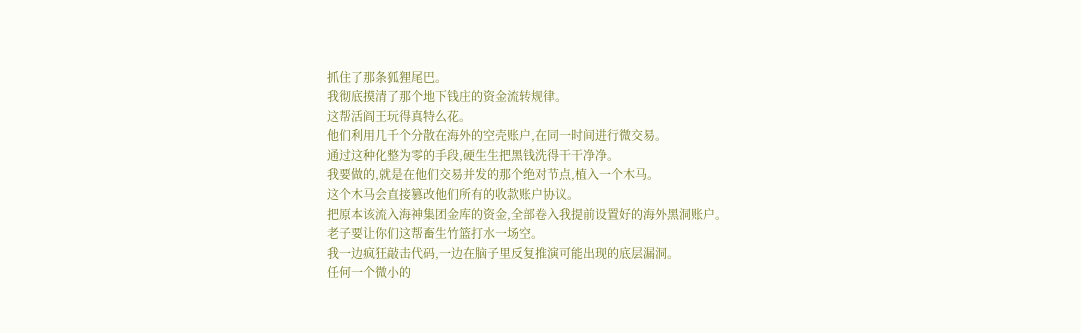抓住了那条狐狸尾巴。
我彻底摸清了那个地下钱庄的资金流转规律。
这帮活阎王玩得真特么花。
他们利用几千个分散在海外的空壳账户,在同一时间进行微交易。
通过这种化整为零的手段,硬生生把黑钱洗得干干净净。
我要做的,就是在他们交易并发的那个绝对节点,植入一个木马。
这个木马会直接篡改他们所有的收款账户协议。
把原本该流入海神集团金库的资金,全部卷入我提前设置好的海外黑洞账户。
老子要让你们这帮畜生竹篮打水一场空。
我一边疯狂敲击代码,一边在脑子里反复推演可能出现的底层漏洞。
任何一个微小的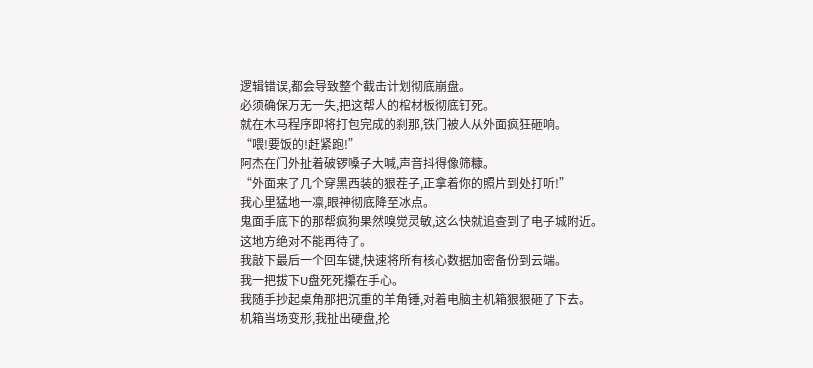逻辑错误,都会导致整个截击计划彻底崩盘。
必须确保万无一失,把这帮人的棺材板彻底钉死。
就在木马程序即将打包完成的刹那,铁门被人从外面疯狂砸响。
“喂!要饭的!赶紧跑!”
阿杰在门外扯着破锣嗓子大喊,声音抖得像筛糠。
“外面来了几个穿黑西装的狠茬子,正拿着你的照片到处打听!”
我心里猛地一凛,眼神彻底降至冰点。
鬼面手底下的那帮疯狗果然嗅觉灵敏,这么快就追查到了电子城附近。
这地方绝对不能再待了。
我敲下最后一个回车键,快速将所有核心数据加密备份到云端。
我一把拔下U盘死死攥在手心。
我随手抄起桌角那把沉重的羊角锤,对着电脑主机箱狠狠砸了下去。
机箱当场变形,我扯出硬盘,抡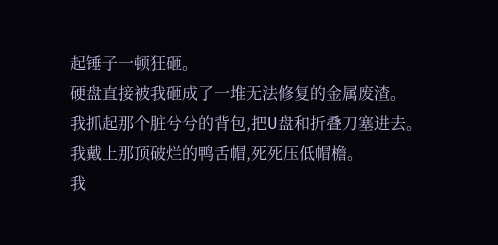起锤子一顿狂砸。
硬盘直接被我砸成了一堆无法修复的金属废渣。
我抓起那个脏兮兮的背包,把U盘和折叠刀塞进去。
我戴上那顶破烂的鸭舌帽,死死压低帽檐。
我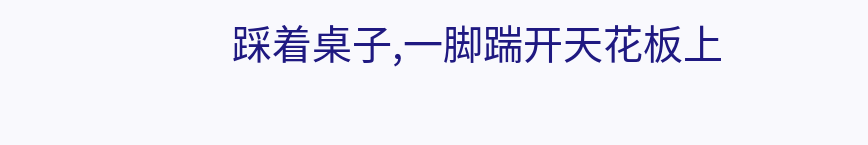踩着桌子,一脚踹开天花板上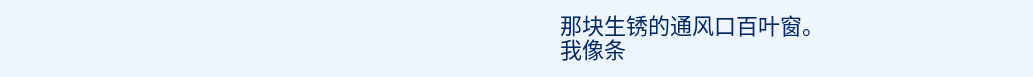那块生锈的通风口百叶窗。
我像条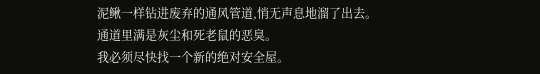泥鳅一样钻进废弃的通风管道,悄无声息地溜了出去。
通道里满是灰尘和死老鼠的恶臭。
我必须尽快找一个新的绝对安全屋。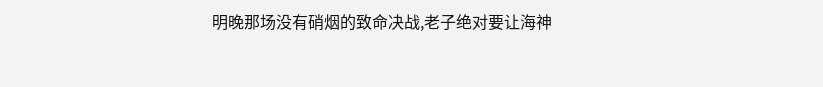明晚那场没有硝烟的致命决战,老子绝对要让海神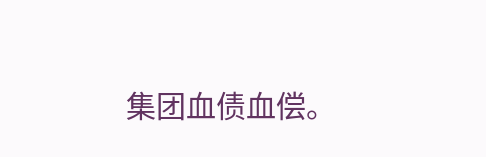集团血债血偿。